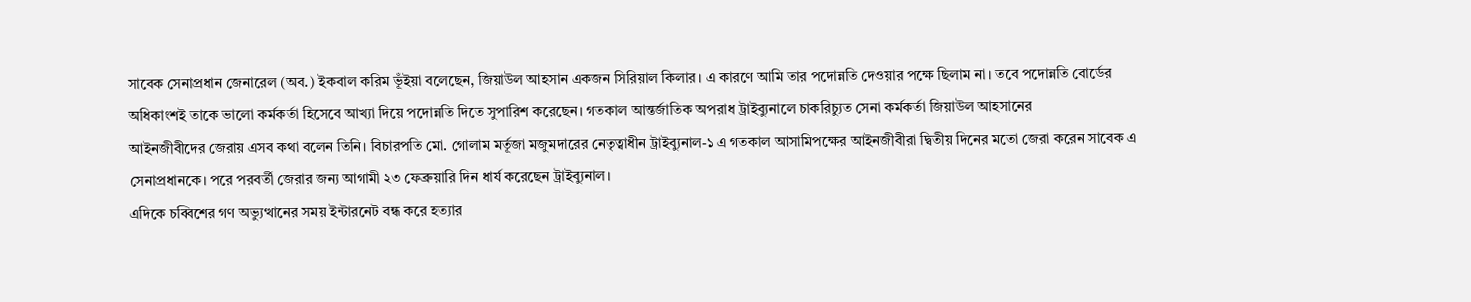সাবেক সেনাপ্রধান জেনারেল (অব.) ইকবাল করিম ভূঁইয়া বলেছেন, জিয়াউল আহসান একজন সিরিয়াল কিলার। এ কারণে আমি তার পদোন্নতি দেওয়ার পক্ষে ছিলাম না। তবে পদোন্নতি বোর্ডের অধিকাংশই তাকে ভালো কর্মকর্তা হিসেবে আখ্যা দিয়ে পদোন্নতি দিতে সুপারিশ করেছেন। গতকাল আন্তর্জাতিক অপরাধ ট্রাইব্যুনালে চাকরিচ্যুত সেনা কর্মকর্তা জিয়াউল আহসানের
আইনজীবীদের জেরায় এসব কথা বলেন তিনি। বিচারপতি মো. গোলাম মর্তূজা মজুমদারের নেতৃত্বাধীন ট্রাইব্যুনাল-১ এ গতকাল আসামিপক্ষের আইনজীবীরা দ্বিতীয় দিনের মতো জেরা করেন সাবেক এ সেনাপ্রধানকে। পরে পরবর্তী জেরার জন্য আগামী ২৩ ফেব্রুয়ারি দিন ধার্য করেছেন ট্রাইব্যুনাল।
এদিকে চব্বিশের গণ অভ্যুত্থানের সময় ইন্টারনেট বন্ধ করে হত্যার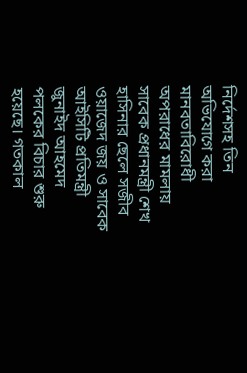নির্দেশসহ তিন অভিযোগে করা মানবতাবিরোধী অপরাধের মামলায় সাবেক প্রধানমন্ত্রী শেখ হাসিনার ছেলে সজীব ওয়াজেদ জয় ও সাবেক আইসিটি প্রতিমন্ত্রী জুনাইদ আহমেদ পলকের বিচার শুরু হয়েছে। গতকাল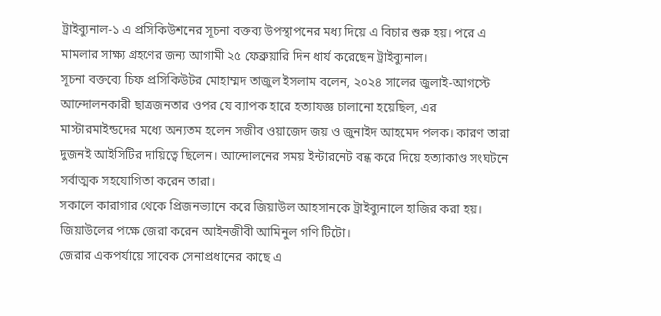ট্রাইব্যুনাল-১ এ প্রসিকিউশনের সূচনা বক্তব্য উপস্থাপনের মধ্য দিয়ে এ বিচার শুরু হয়। পরে এ মামলার সাক্ষ্য গ্রহণের জন্য আগামী ২৫ ফেব্রুয়ারি দিন ধার্য করেছেন ট্রাইব্যুনাল।
সূচনা বক্তব্যে চিফ প্রসিকিউটর মোহাম্মদ তাজুল ইসলাম বলেন, ২০২৪ সালের জুলাই-আগস্টে আন্দোলনকারী ছাত্রজনতার ওপর যে ব্যাপক হারে হত্যাযজ্ঞ চালানো হয়েছিল, এর মাস্টারমাইন্ডদের মধ্যে অন্যতম হলেন সজীব ওয়াজেদ জয় ও জুনাইদ আহমেদ পলক। কারণ তারা দুজনই আইসিটির দায়িত্বে ছিলেন। আন্দোলনের সময় ইন্টারনেট বন্ধ করে দিয়ে হত্যাকাণ্ড সংঘটনে সর্বাত্মক সহযোগিতা করেন তারা।
সকালে কারাগার থেকে প্রিজনভ্যানে করে জিয়াউল আহসানকে ট্রাইব্যুনালে হাজির করা হয়। জিয়াউলের পক্ষে জেরা করেন আইনজীবী আমিনুল গণি টিটো।
জেরার একপর্যায়ে সাবেক সেনাপ্রধানের কাছে এ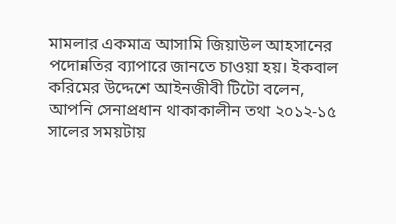মামলার একমাত্র আসামি জিয়াউল আহসানের পদোন্নতির ব্যাপারে জানতে চাওয়া হয়। ইকবাল করিমের উদ্দেশে আইনজীবী টিটো বলেন, আপনি সেনাপ্রধান থাকাকালীন তথা ২০১২-১৫ সালের সময়টায়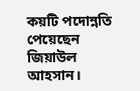কয়টি পদোন্নতি পেয়েছেন জিয়াউল আহসান।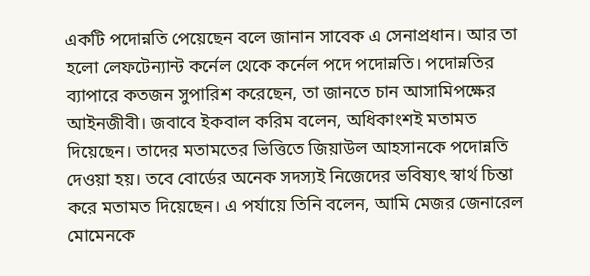একটি পদোন্নতি পেয়েছেন বলে জানান সাবেক এ সেনাপ্রধান। আর তা হলো লেফটেন্যান্ট কর্নেল থেকে কর্নেল পদে পদোন্নতি। পদোন্নতির ব্যাপারে কতজন সুপারিশ করেছেন, তা জানতে চান আসামিপক্ষের আইনজীবী। জবাবে ইকবাল করিম বলেন, অধিকাংশই মতামত দিয়েছেন। তাদের মতামতের ভিত্তিতে জিয়াউল আহসানকে পদোন্নতি দেওয়া হয়। তবে বোর্ডের অনেক সদস্যই নিজেদের ভবিষ্যৎ স্বার্থ চিন্তা করে মতামত দিয়েছেন। এ পর্যায়ে তিনি বলেন, আমি মেজর জেনারেল মোমেনকে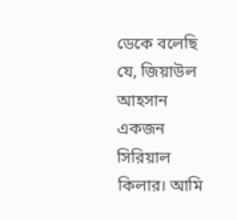ডেকে বলেছি যে, জিয়াউল আহসান একজন সিরিয়াল কিলার। আমি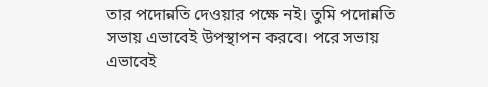তার পদোন্নতি দেওয়ার পক্ষে নই। তুমি পদোন্নতি সভায় এভাবেই উপস্থাপন করবে। পরে সভায় এভাবেই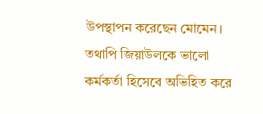উপস্থাপন করেছেন মোমেন। তথাপি জিয়াউলকে ভালো কর্মকর্তা হিসেবে অভিহিত করে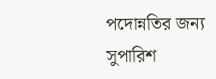পদোন্নতির জন্য সুপারিশ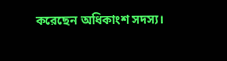করেছেন অধিকাংশ সদস্য।